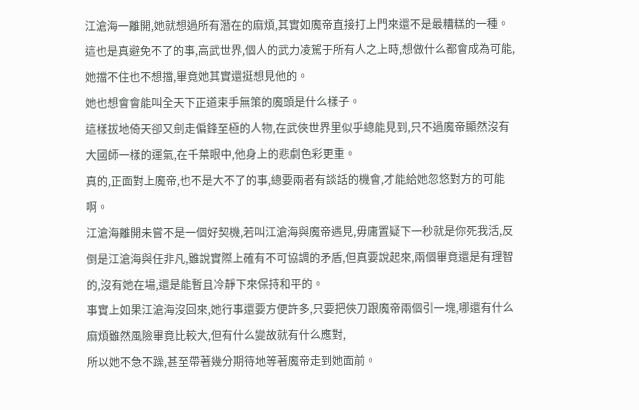江滄海一離開,她就想過所有潛在的麻煩,其實如魔帝直接打上門來還不是最糟糕的一種。
這也是真避免不了的事,高武世界,個人的武力凌駕于所有人之上時,想做什么都會成為可能,她擋不住也不想擋,畢竟她其實還挺想見他的。
她也想會會能叫全天下正道束手無策的魔頭是什么樣子。
這樣拔地倚天卻又劍走偏鋒至極的人物,在武俠世界里似乎總能見到,只不過魔帝顯然沒有大國師一樣的運氣,在千葉眼中,他身上的悲劇色彩更重。
真的,正面對上魔帝,也不是大不了的事,總要兩者有談話的機會,才能給她忽悠對方的可能啊。
江滄海離開未嘗不是一個好契機,若叫江滄海與魔帝遇見,毋庸置疑下一秒就是你死我活,反倒是江滄海與任非凡,雖說實際上確有不可協調的矛盾,但真要說起來,兩個畢竟還是有理智的,沒有她在場,還是能暫且冷靜下來保持和平的。
事實上如果江滄海沒回來,她行事還要方便許多,只要把俠刀跟魔帝兩個引一塊,哪還有什么麻煩雖然風險畢竟比較大,但有什么變故就有什么應對,
所以她不急不躁,甚至帶著幾分期待地等著魔帝走到她面前。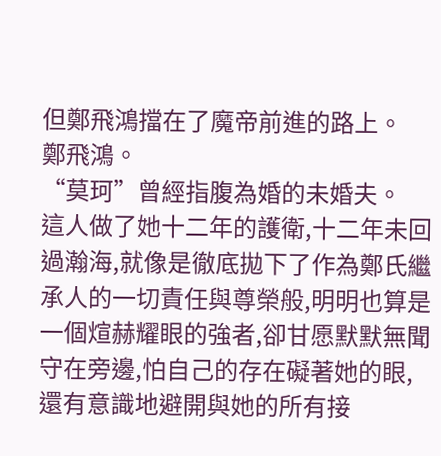但鄭飛鴻擋在了魔帝前進的路上。
鄭飛鴻。
“莫珂”曾經指腹為婚的未婚夫。
這人做了她十二年的護衛,十二年未回過瀚海,就像是徹底拋下了作為鄭氏繼承人的一切責任與尊榮般,明明也算是一個煊赫耀眼的強者,卻甘愿默默無聞守在旁邊,怕自己的存在礙著她的眼,還有意識地避開與她的所有接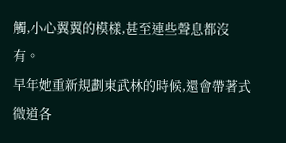觸,小心翼翼的模樣,甚至連些聲息都沒有。
早年她重新規劃東武林的時候,還會帶著式微道各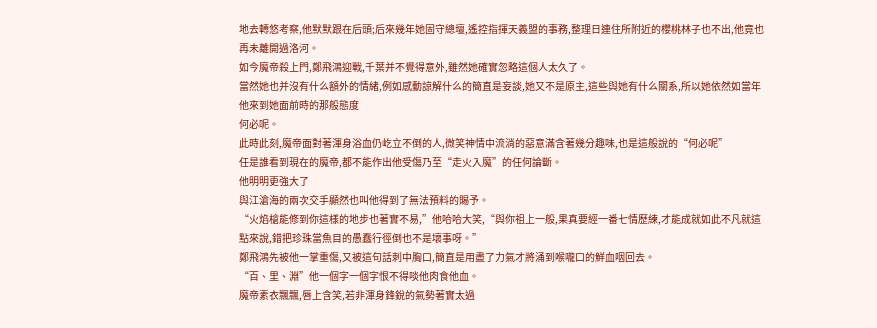地去轉悠考察,他默默跟在后頭;后來幾年她固守總壇,遙控指揮天義盟的事務,整理日連住所附近的櫻桃林子也不出,他竟也再未離開過洛河。
如今魔帝殺上門,鄭飛鴻迎戰,千葉并不覺得意外,雖然她確實忽略這個人太久了。
當然她也并沒有什么額外的情緒,例如感動諒解什么的簡直是妄談,她又不是原主,這些與她有什么關系,所以她依然如當年他來到她面前時的那般態度
何必呢。
此時此刻,魔帝面對著渾身浴血仍屹立不倒的人,微笑神情中流淌的惡意滿含著幾分趣味,也是這般說的“何必呢”
任是誰看到現在的魔帝,都不能作出他受傷乃至“走火入魔”的任何論斷。
他明明更強大了
與江滄海的兩次交手顯然也叫他得到了無法預料的賜予。
“火焰槍能修到你這樣的地步也著實不易,”他哈哈大笑,“與你祖上一般,果真要經一番七情歷練,才能成就如此不凡就這點來說,錯把珍珠當魚目的愚蠢行徑倒也不是壞事呀。”
鄭飛鴻先被他一掌重傷,又被這句話刺中胸口,簡直是用盡了力氣才將涌到喉嚨口的鮮血咽回去。
“百、里、淵”他一個字一個字恨不得啖他肉食他血。
魔帝素衣飄飄,唇上含笑,若非渾身鋒銳的氣勢著實太過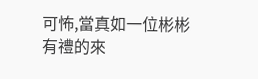可怖,當真如一位彬彬有禮的來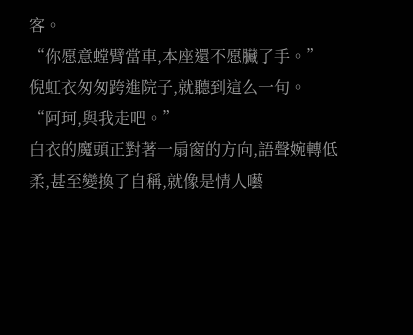客。
“你愿意螳臂當車,本座還不愿臟了手。”
倪虹衣匆匆跨進院子,就聽到這么一句。
“阿珂,與我走吧。”
白衣的魔頭正對著一扇窗的方向,語聲婉轉低柔,甚至變換了自稱,就像是情人囈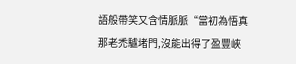語般帶笑又含情脈脈“當初為悟真那老禿驢堵門,沒能出得了盈豐峽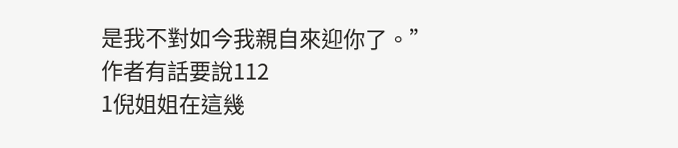是我不對如今我親自來迎你了。”
作者有話要說112
1倪姐姐在這幾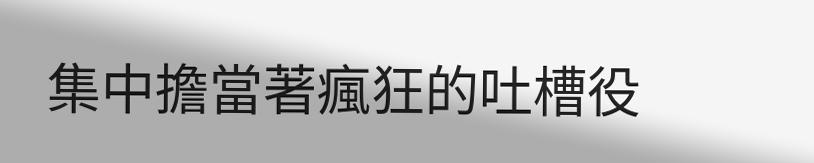集中擔當著瘋狂的吐槽役